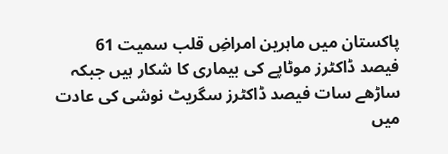پاکستان میں ماہرین امراضِ قلب سمیت 61 فیصد ڈاکٹرز موٹاپے کی بیماری کا شکار ہیں جبکہ ساڑھے سات فیصد ڈاکٹرز سگریٹ نوشی کی عادت میں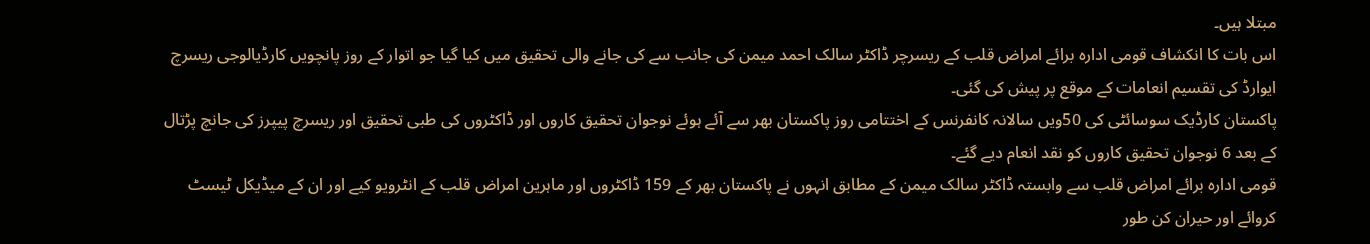مبتلا ہیں۔
اس بات کا انکشاف قومی ادارہ برائے امراض قلب کے ریسرچر ڈاکٹر سالک احمد میمن کی جانب سے کی جانے والی تحقیق میں کیا گیا جو اتوار کے روز پانچویں کارڈیالوجی ریسرچ ایوارڈ کی تقسیم انعامات کے موقع پر پیش کی گئی۔
پاکستان کارڈیک سوسائٹی کی 50ویں سالانہ کانفرنس کے اختتامی روز پاکستان بھر سے آئے ہوئے نوجوان تحقیق کاروں اور ڈاکٹروں کی طبی تحقیق اور ریسرچ پیپرز کی جانچ پڑتال کے بعد 6 نوجوان تحقیق کاروں کو نقد انعام دیے گئے۔
قومی ادارہ برائے امراض قلب سے وابستہ ڈاکٹر سالک میمن کے مطابق انہوں نے پاکستان بھر کے 159 ڈاکٹروں اور ماہرین امراض قلب کے انٹرویو کیے اور ان کے میڈیکل ٹیسٹ کروائے اور حیران کن طور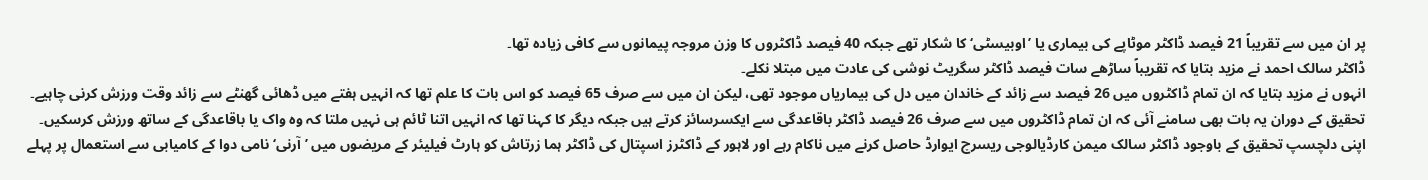پر ان میں سے تقریباً 21 فیصد ڈاکٹر موٹاپے کی بیماری یا ’اوبیسٹی‘ کا شکار تھے جبکہ 40 فیصد ڈاکٹروں کا وزن مروجہ پیمانوں سے کافی زیادہ تھا۔
ڈاکٹر سالک احمد نے مزید بتایا کہ تقریباً ساڑھے سات فیصد ڈاکٹر سگریٹ نوشی کی عادت میں مبتلا نکلے۔
انہوں نے مزید بتایا کہ ان تمام ڈاکٹروں میں 26 فیصد سے زائد کے خاندان میں دل کی بیماریاں موجود تھی، لیکن ان میں سے صرف 65 فیصد کو اس بات کا علم تھا کہ انہیں ہفتے میں ڈھائی گھنٹے سے زائد وقت ورزش کرنی چاہیے۔
تحقیق کے دوران یہ بات بھی سامنے آئی کہ ان تمام ڈاکٹروں میں سے صرف 26 فیصد ڈاکٹر باقاعدگی سے ایکسرسائز کرتے ہیں جبکہ دیگر کا کہنا تھا کہ انہیں اتنا ٹائم ہی نہیں ملتا کہ وہ واک یا باقاعدگی کے ساتھ ورزش کرسکیں۔
اپنی دلچسپ تحقیق کے باوجود ڈاکٹر سالک میمن کارڈیالوجی ریسرچ ایوارڈ حاصل کرنے میں ناکام رہے اور لاہور کے ڈاکٹرز اسپتال کی ڈاکٹر ہما زرتاش کو ہارٹ فیلیئر کے مریضوں میں ’آرنی‘ نامی دوا کے کامیابی سے استعمال پر پہلے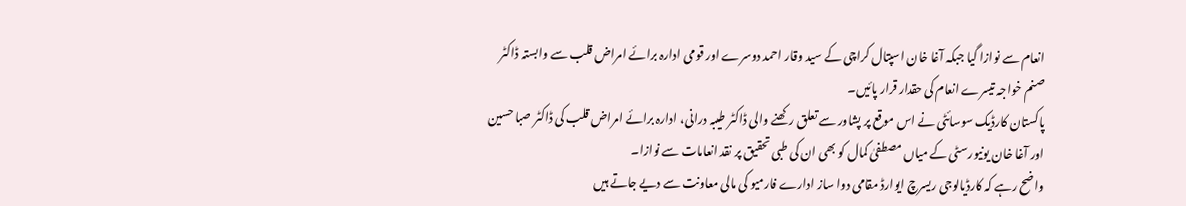انعام سے نوازا گیا جبکہ آغا خان اسپتال کراچی کے سید وقار احمد دوسرے اور قومی ادارہ برائے امراض قلب سے وابستہ ڈاکٹر صنم خواجہ تیسرے انعام کی حقدار قرار پائیں۔
پاکستان کارڈیک سوسائٹی نے اس موقع پر پشاور سے تعلق رکھنے والی ڈاکٹر طیبہ درانی، ادارہ برائے امراض قلب کی ڈاکٹر صبا حسین اور آغا خان یونیورسٹی کے میاں مصطفیٰ کمال کو بھی ان کی طبی تحقیق پر نقد انعامات سے نوازا۔
واضح رہے کہ کارڈیالوجی ریسرچ ایوارڈ مقامی دوا ساز ادارے فارمیو کی مالی معاونت سے دیے جاتے ہیں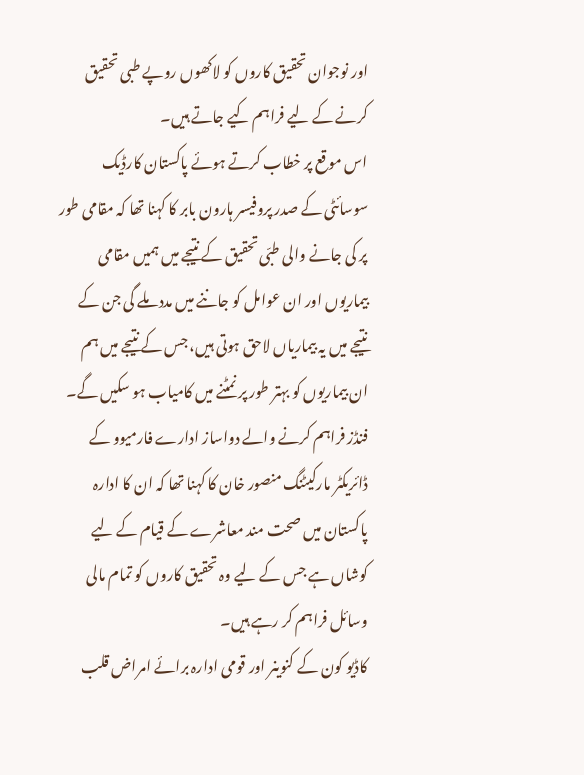اور نوجوان تحقیق کاروں کو لاکھوں روپے طبی تحقیق کرنے کے لیے فراہم کیے جاتے ہیں۔
اس موقع پر خطاب کرتے ہوئے پاکستان کارڈیک سوسائٹی کے صدر پروفیسر ہارون بابر کا کہنا تھا کہ مقامی طور پر کی جانے والی طبّی تحقیق کے نتیجے میں ہمیں مقامی بیماریوں اور ان عوامل کو جاننے میں مدد ملے گی جن کے نتیجے میں یہ بیماریاں لاحق ہوتی ہیں، جس کے نتیجے میں ہم ان بیماریوں کو بہتر طور پر نمٹنے میں کامیاب ہو سکیں گے۔
فنڈز فراہم کرنے والے دواساز ادارے فارمیوو کے ڈائریکٹر مارکیٹنگ منصور خان کا کہنا تھا کہ ان کا ادارہ پاکستان میں صحت مند معاشرے کے قیام کے لیے کوشاں ہے جس کے لیے وہ تحقیق کاروں کو تمام مالی وسائل فراہم کر رہے ہیں۔
کاڈیو کون کے کنوینر اور قومی ادارہ برائے امراض قلب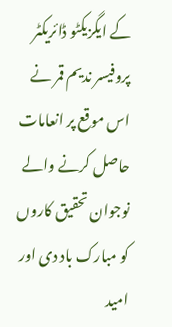کے ایگزیکٹو ڈائریکٹر پروفیسر ندیم قمر نے اس موقع پر انعامات حاصل کرنے والے نوجوان تحقیق کاروں کو مبارک باد دی اور امید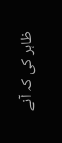ظاہر کی کہ آنے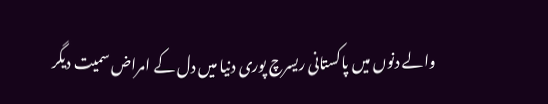والے دنوں میں پاکستانی ریسرچ پوری دنیا میں دل کے امراض سمیت دیگر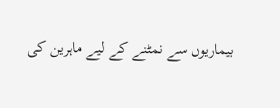بیماریوں سے نمٹنے کے لیے ماہرین کی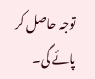توجہ حاصل کر پائے گی۔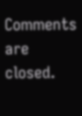Comments are closed.